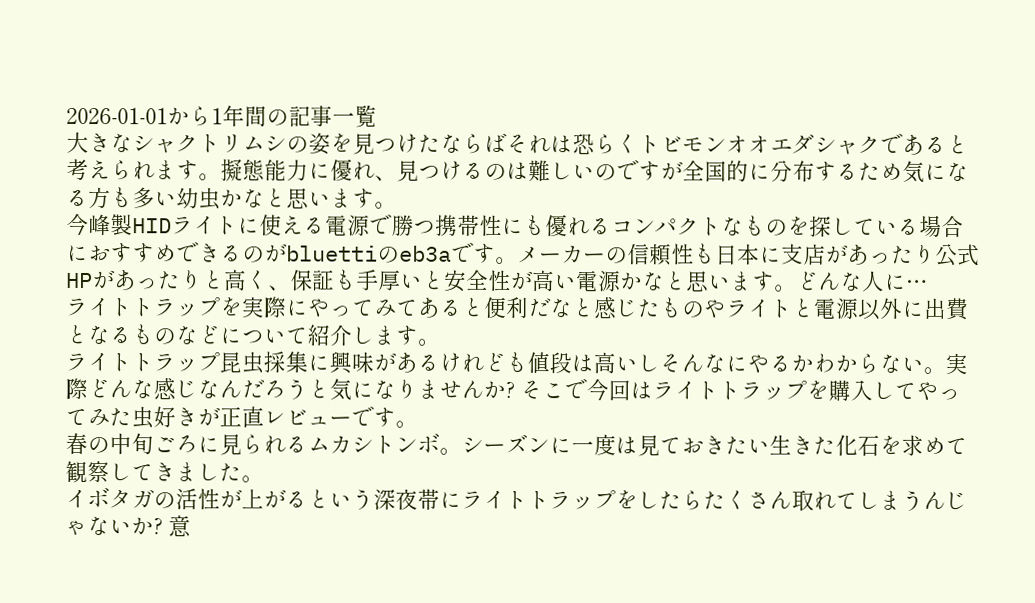2026-01-01から1年間の記事一覧
大きなシャクトリムシの姿を見つけたならばそれは恐らくトビモンオオエダシャクであると考えられます。擬態能力に優れ、見つけるのは難しいのですが全国的に分布するため気になる方も多い幼虫かなと思います。
今峰製HIDライトに使える電源で勝つ携帯性にも優れるコンパクトなものを探している場合におすすめできるのがbluettiのeb3aです。メーカーの信頼性も日本に支店があったり公式HPがあったりと高く、保証も手厚いと安全性が高い電源かなと思います。どんな人に…
ライトトラップを実際にやってみてあると便利だなと感じたものやライトと電源以外に出費となるものなどについて紹介します。
ライトトラップ昆虫採集に興味があるけれども値段は高いしそんなにやるかわからない。実際どんな感じなんだろうと気になりませんか? そこで今回はライトトラップを購入してやってみた虫好きが正直レビューです。
春の中旬ごろに見られるムカシトンボ。シーズンに一度は見ておきたい生きた化石を求めて観察してきました。
イボタガの活性が上がるという深夜帯にライトトラップをしたらたくさん取れてしまうんじゃないか? 意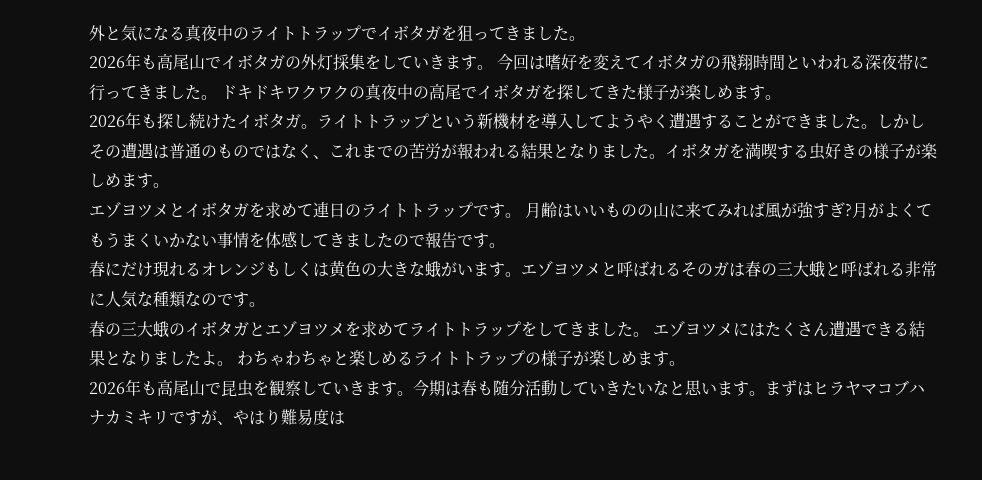外と気になる真夜中のライトトラップでイボタガを狙ってきました。
2026年も高尾山でイボタガの外灯採集をしていきます。 今回は嗜好を変えてイボタガの飛翔時間といわれる深夜帯に行ってきました。 ドキドキワクワクの真夜中の高尾でイボタガを探してきた様子が楽しめます。
2026年も探し続けたイボタガ。ライトトラップという新機材を導入してようやく遭遇することができました。しかしその遭遇は普通のものではなく、これまでの苦労が報われる結果となりました。イボタガを満喫する虫好きの様子が楽しめます。
エゾヨツメとイボタガを求めて連日のライトトラップです。 月齢はいいものの山に来てみれば風が強すぎ?月がよくてもうまくいかない事情を体感してきましたので報告です。
春にだけ現れるオレンジもしくは黄色の大きな蛾がいます。エゾヨツメと呼ばれるそのガは春の三大蛾と呼ばれる非常に人気な種類なのです。
春の三大蛾のイボタガとエゾヨツメを求めてライトトラップをしてきました。 エゾヨツメにはたくさん遭遇できる結果となりましたよ。 わちゃわちゃと楽しめるライトトラップの様子が楽しめます。
2026年も高尾山で昆虫を観察していきます。今期は春も随分活動していきたいなと思います。まずはヒラヤマコブハナカミキリですが、やはり難易度は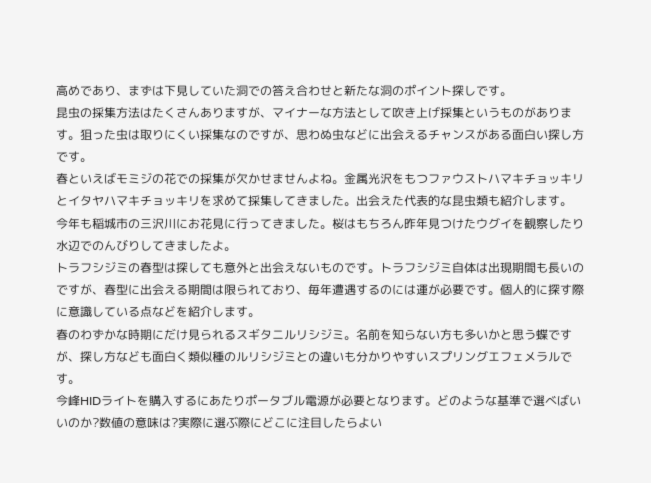高めであり、まずは下見していた洞での答え合わせと新たな洞のポイント探しです。
昆虫の採集方法はたくさんありますが、マイナーな方法として吹き上げ採集というものがあります。狙った虫は取りにくい採集なのですが、思わぬ虫などに出会えるチャンスがある面白い探し方です。
春といえばモミジの花での採集が欠かせませんよね。金属光沢をもつファウストハマキチョッキリとイタヤハマキチョッキリを求めて採集してきました。出会えた代表的な昆虫類も紹介します。
今年も稲城市の三沢川にお花見に行ってきました。桜はもちろん昨年見つけたウグイを観察したり水辺でのんびりしてきましたよ。
トラフシジミの春型は探しても意外と出会えないものです。トラフシジミ自体は出現期間も長いのですが、春型に出会える期間は限られており、毎年遭遇するのには運が必要です。個人的に探す際に意識している点などを紹介します。
春のわずかな時期にだけ見られるスギタニルリシジミ。名前を知らない方も多いかと思う蝶ですが、探し方なども面白く類似種のルリシジミとの違いも分かりやすいスプリングエフェメラルです。
今峰HIDライトを購入するにあたりポータブル電源が必要となります。どのような基準で選べばいいのか?数値の意味は?実際に選ぶ際にどこに注目したらよい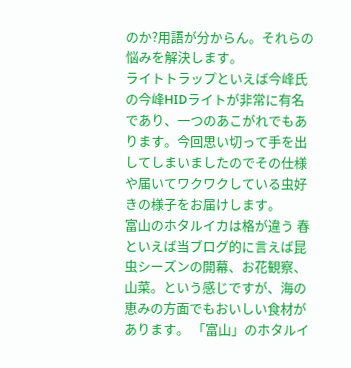のか?用語が分からん。それらの悩みを解決します。
ライトトラップといえば今峰氏の今峰HIDライトが非常に有名であり、一つのあこがれでもあります。今回思い切って手を出してしまいましたのでその仕様や届いてワクワクしている虫好きの様子をお届けします。
富山のホタルイカは格が違う 春といえば当ブログ的に言えば昆虫シーズンの開幕、お花観察、山菜。という感じですが、海の恵みの方面でもおいしい食材があります。 「富山」のホタルイ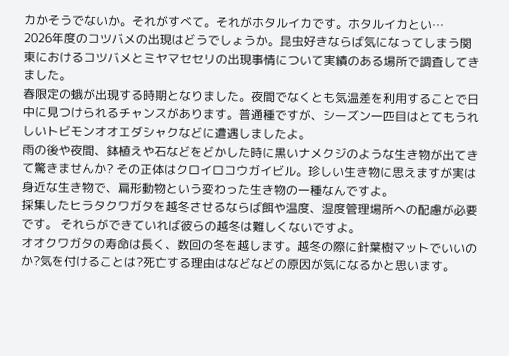カかそうでないか。それがすべて。それがホタルイカです。ホタルイカとい…
2026年度のコツバメの出現はどうでしょうか。昆虫好きならば気になってしまう関東におけるコツバメとミヤマセセリの出現事情について実績のある場所で調査してきました。
春限定の蛾が出現する時期となりました。夜間でなくとも気温差を利用することで日中に見つけられるチャンスがあります。普通種ですが、シーズン一匹目はとてもうれしいトビモンオオエダシャクなどに遭遇しましたよ。
雨の後や夜間、鉢植えや石などをどかした時に黒いナメクジのような生き物が出てきて驚きませんか? その正体はクロイロコウガイビル。珍しい生き物に思えますが実は身近な生き物で、扁形動物という変わった生き物の一種なんですよ。
採集したヒラタクワガタを越冬させるならば餌や温度、湿度管理場所への配慮が必要です。 それらができていれば彼らの越冬は難しくないですよ。
オオクワガタの寿命は長く、数回の冬を越します。越冬の際に針葉樹マットでいいのか?気を付けることは?死亡する理由はなどなどの原因が気になるかと思います。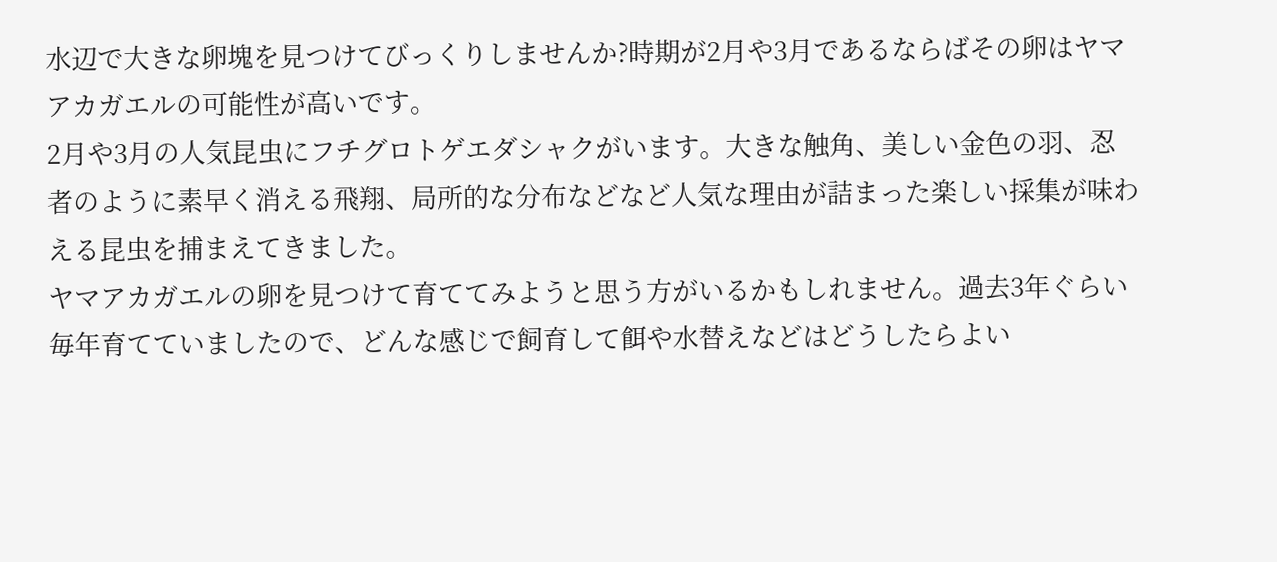水辺で大きな卵塊を見つけてびっくりしませんか?時期が2月や3月であるならばその卵はヤマアカガエルの可能性が高いです。
2月や3月の人気昆虫にフチグロトゲエダシャクがいます。大きな触角、美しい金色の羽、忍者のように素早く消える飛翔、局所的な分布などなど人気な理由が詰まった楽しい採集が味わえる昆虫を捕まえてきました。
ヤマアカガエルの卵を見つけて育ててみようと思う方がいるかもしれません。過去3年ぐらい毎年育てていましたので、どんな感じで飼育して餌や水替えなどはどうしたらよい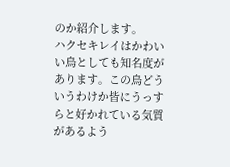のか紹介します。
ハクセキレイはかわいい鳥としても知名度があります。この鳥どういうわけか皆にうっすらと好かれている気質があるよう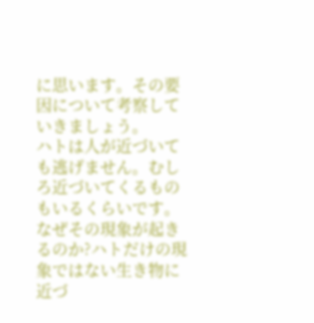に思います。その要因について考察していきましょう。
ハトは人が近づいても逃げません。むしろ近づいてくるものもいるくらいです。なぜその現象が起きるのか?ハトだけの現象ではない生き物に近づ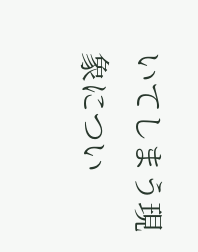いてしまう現象につい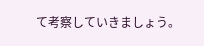て考察していきましょう。